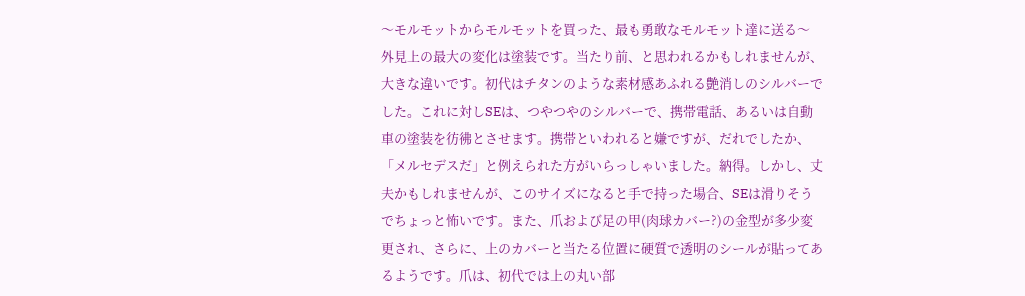〜モルモットからモルモットを買った、最も勇敢なモルモット達に送る〜
外見上の最大の変化は塗装です。当たり前、と思われるかもしれませんが、大きな違いです。初代はチタンのような素材感あふれる艶消しのシルバーでした。これに対しSEは、つやつやのシルバーで、携帯電話、あるいは自動車の塗装を彷彿とさせます。携帯といわれると嫌ですが、だれでしたか、「メルセデスだ」と例えられた方がいらっしゃいました。納得。しかし、丈夫かもしれませんが、このサイズになると手で持った場合、SEは滑りそうでちょっと怖いです。また、爪および足の甲(肉球カバー?)の金型が多少変更され、さらに、上のカバーと当たる位置に硬質で透明のシールが貼ってあるようです。爪は、初代では上の丸い部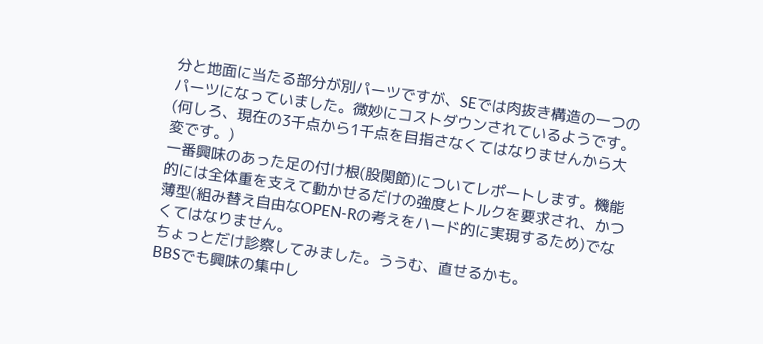分と地面に当たる部分が別パーツですが、SEでは肉抜き構造の一つのパーツになっていました。微妙にコストダウンされているようです。(何しろ、現在の3千点から1千点を目指さなくてはなりませんから大変です。)
一番興味のあった足の付け根(股関節)についてレポートします。機能的には全体重を支えて動かせるだけの強度とトルクを要求され、かつ薄型(組み替え自由なOPEN-Rの考えをハード的に実現するため)でなくてはなりません。
ちょっとだけ診察してみました。ううむ、直せるかも。
BBSでも興味の集中し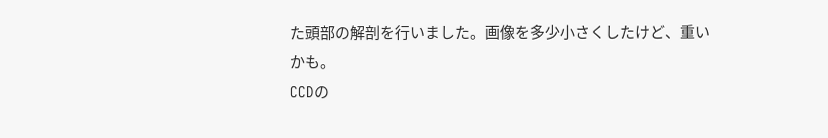た頭部の解剖を行いました。画像を多少小さくしたけど、重いかも。
CCDの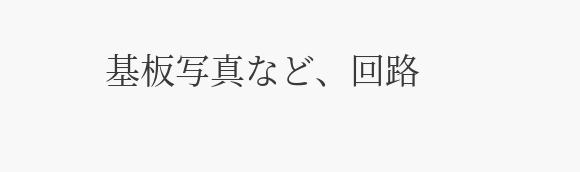基板写真など、回路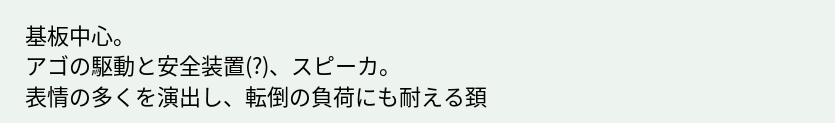基板中心。
アゴの駆動と安全装置(?)、スピーカ。
表情の多くを演出し、転倒の負荷にも耐える頚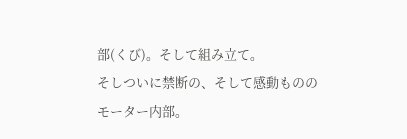部(くび)。そして組み立て。
そしついに禁断の、そして感動もののモーター内部。